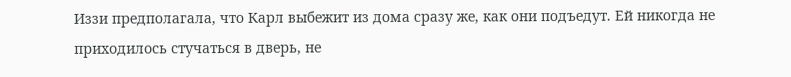Иззи предполагала, что Карл выбежит из дома сразу же, как они подъедут. Ей никогда не приходилось стучаться в дверь, не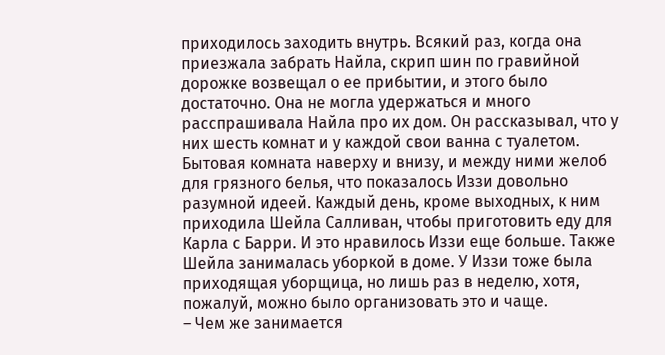приходилось заходить внутрь. Всякий раз, когда она приезжала забрать Найла, скрип шин по гравийной дорожке возвещал о ее прибытии, и этого было достаточно. Она не могла удержаться и много расспрашивала Найла про их дом. Он рассказывал, что у них шесть комнат и у каждой свои ванна с туалетом. Бытовая комната наверху и внизу, и между ними желоб для грязного белья, что показалось Иззи довольно разумной идеей. Каждый день, кроме выходных, к ним приходила Шейла Салливан, чтобы приготовить еду для Карла с Барри. И это нравилось Иззи еще больше. Также Шейла занималась уборкой в доме. У Иззи тоже была приходящая уборщица, но лишь раз в неделю, хотя, пожалуй, можно было организовать это и чаще.
– Чем же занимается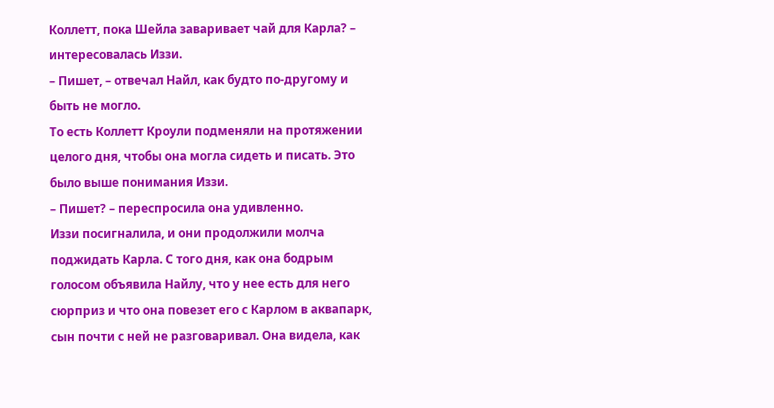Коллетт, пока Шейла заваривает чай для Карла? – интересовалась Иззи.
– Пишет, – отвечал Найл, как будто по-другому и быть не могло.
То есть Коллетт Кроули подменяли на протяжении целого дня, чтобы она могла сидеть и писать. Это было выше понимания Иззи.
– Пишет? – переспросила она удивленно.
Иззи посигналила, и они продолжили молча поджидать Карла. С того дня, как она бодрым голосом объявила Найлу, что у нее есть для него сюрприз и что она повезет его с Карлом в аквапарк, сын почти с ней не разговаривал. Она видела, как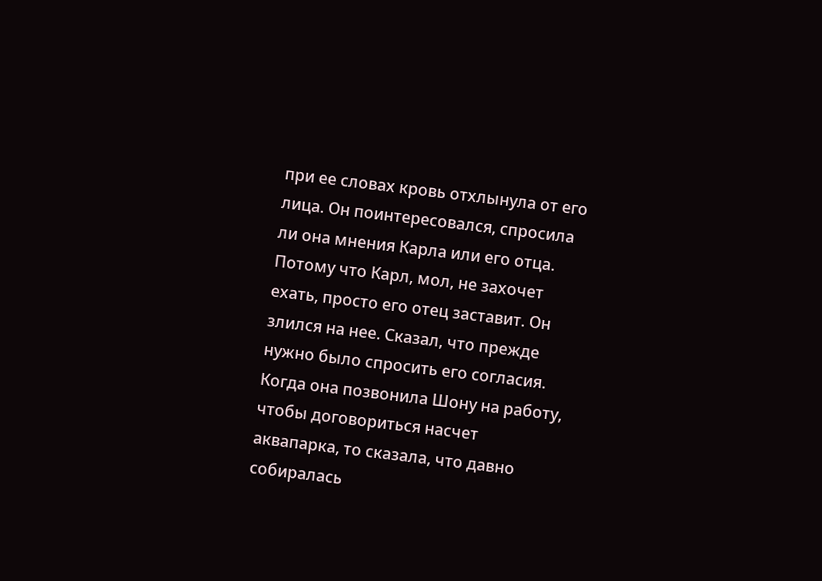при ее словах кровь отхлынула от его лица. Он поинтересовался, спросила ли она мнения Карла или его отца. Потому что Карл, мол, не захочет ехать, просто его отец заставит. Он злился на нее. Сказал, что прежде нужно было спросить его согласия.
Когда она позвонила Шону на работу, чтобы договориться насчет аквапарка, то сказала, что давно собиралась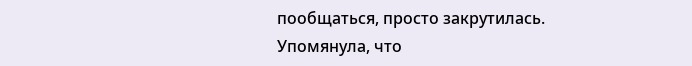пообщаться, просто закрутилась. Упомянула, что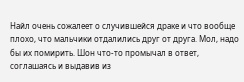Найл очень сожалеет о случившейся драке и что вообще плохо, что мальчики отдалились друг от друга. Мол, надо бы их помирить. Шон что-то промычал в ответ, соглашаясь и выдавив из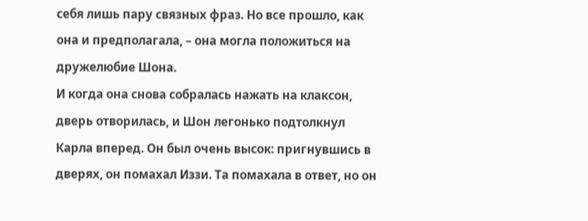себя лишь пару связных фраз. Но все прошло, как она и предполагала, – она могла положиться на дружелюбие Шона.
И когда она снова собралась нажать на клаксон, дверь отворилась, и Шон легонько подтолкнул Карла вперед. Он был очень высок: пригнувшись в дверях, он помахал Иззи. Та помахала в ответ, но он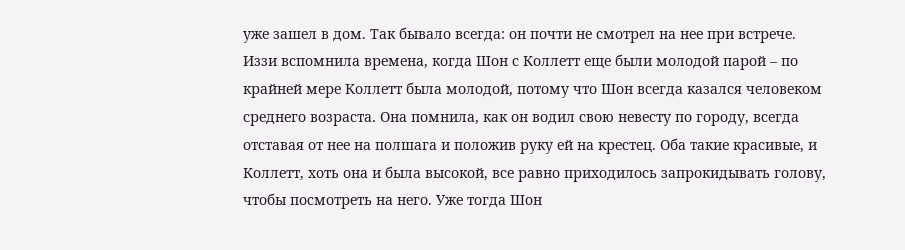уже зашел в дом. Так бывало всегда: он почти не смотрел на нее при встрече. Иззи вспомнила времена, когда Шон с Коллетт еще были молодой парой – по крайней мере Коллетт была молодой, потому что Шон всегда казался человеком среднего возраста. Она помнила, как он водил свою невесту по городу, всегда отставая от нее на полшага и положив руку ей на крестец. Оба такие красивые, и Коллетт, хоть она и была высокой, все равно приходилось запрокидывать голову, чтобы посмотреть на него. Уже тогда Шон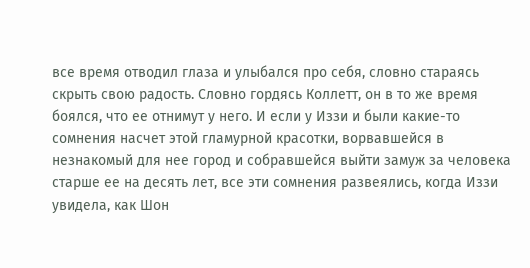все время отводил глаза и улыбался про себя, словно стараясь скрыть свою радость. Словно гордясь Коллетт, он в то же время боялся, что ее отнимут у него. И если у Иззи и были какие-то сомнения насчет этой гламурной красотки, ворвавшейся в незнакомый для нее город и собравшейся выйти замуж за человека старше ее на десять лет, все эти сомнения развеялись, когда Иззи увидела, как Шон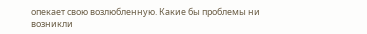опекает свою возлюбленную. Какие бы проблемы ни возникли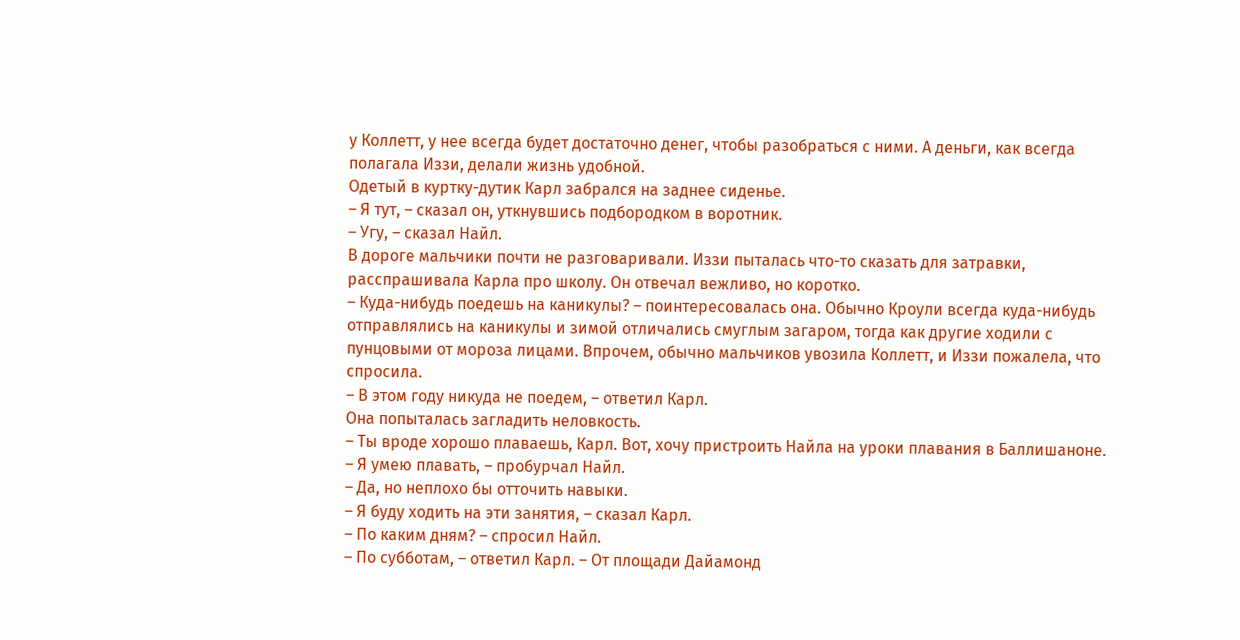у Коллетт, у нее всегда будет достаточно денег, чтобы разобраться с ними. А деньги, как всегда полагала Иззи, делали жизнь удобной.
Одетый в куртку-дутик Карл забрался на заднее сиденье.
– Я тут, – сказал он, уткнувшись подбородком в воротник.
– Угу, – сказал Найл.
В дороге мальчики почти не разговаривали. Иззи пыталась что-то сказать для затравки, расспрашивала Карла про школу. Он отвечал вежливо, но коротко.
– Куда-нибудь поедешь на каникулы? – поинтересовалась она. Обычно Кроули всегда куда-нибудь отправлялись на каникулы и зимой отличались смуглым загаром, тогда как другие ходили с пунцовыми от мороза лицами. Впрочем, обычно мальчиков увозила Коллетт, и Иззи пожалела, что спросила.
– В этом году никуда не поедем, – ответил Карл.
Она попыталась загладить неловкость.
– Ты вроде хорошо плаваешь, Карл. Вот, хочу пристроить Найла на уроки плавания в Баллишаноне.
– Я умею плавать, – пробурчал Найл.
– Да, но неплохо бы отточить навыки.
– Я буду ходить на эти занятия, – сказал Карл.
– По каким дням? – спросил Найл.
– По субботам, – ответил Карл. – От площади Дайамонд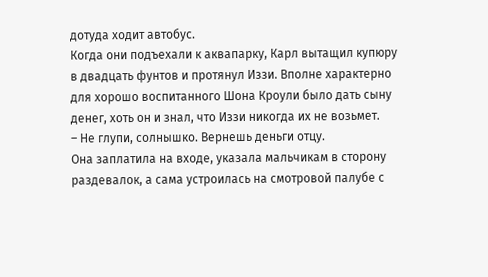дотуда ходит автобус.
Когда они подъехали к аквапарку, Карл вытащил купюру в двадцать фунтов и протянул Иззи. Вполне характерно для хорошо воспитанного Шона Кроули было дать сыну денег, хоть он и знал, что Иззи никогда их не возьмет.
– Не глупи, солнышко. Вернешь деньги отцу.
Она заплатила на входе, указала мальчикам в сторону раздевалок, а сама устроилась на смотровой палубе с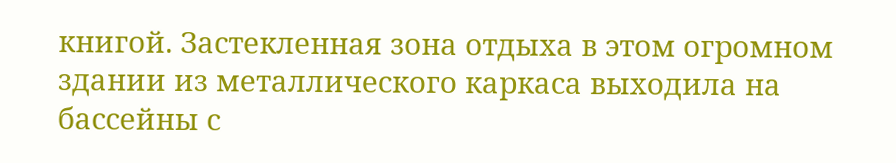книгой. Застекленная зона отдыха в этом огромном здании из металлического каркаса выходила на бассейны с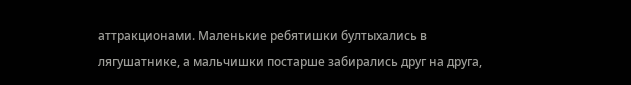аттракционами. Маленькие ребятишки бултыхались в лягушатнике, а мальчишки постарше забирались друг на друга,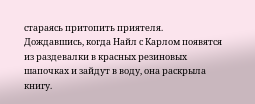стараясь притопить приятеля. Дождавшись, когда Найл с Карлом появятся из раздевалки в красных резиновых шапочках и зайдут в воду, она раскрыла книгу.